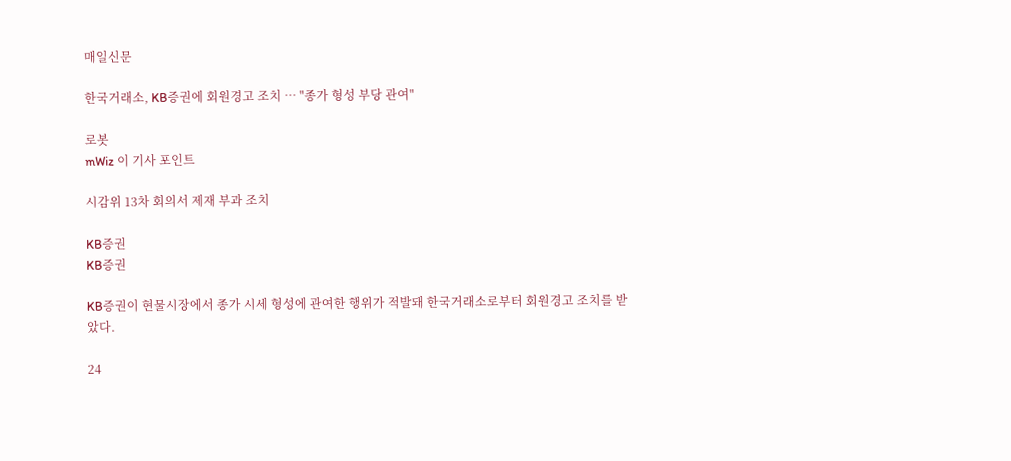매일신문

한국거래소, KB증권에 회원경고 조치 … "종가 형성 부당 관여"

로봇
mWiz 이 기사 포인트

시감위 13차 회의서 제재 부과 조치

KB증권
KB증권

KB증권이 현물시장에서 종가 시세 형성에 관여한 행위가 적발돼 한국거래소로부터 회원경고 조치를 받았다.

24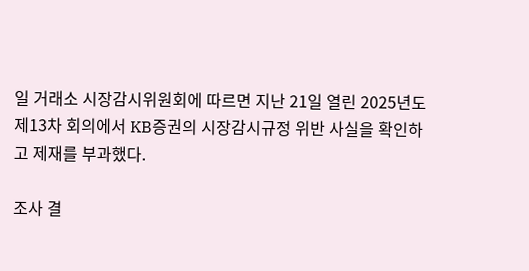일 거래소 시장감시위원회에 따르면 지난 21일 열린 2025년도 제13차 회의에서 KB증권의 시장감시규정 위반 사실을 확인하고 제재를 부과했다.

조사 결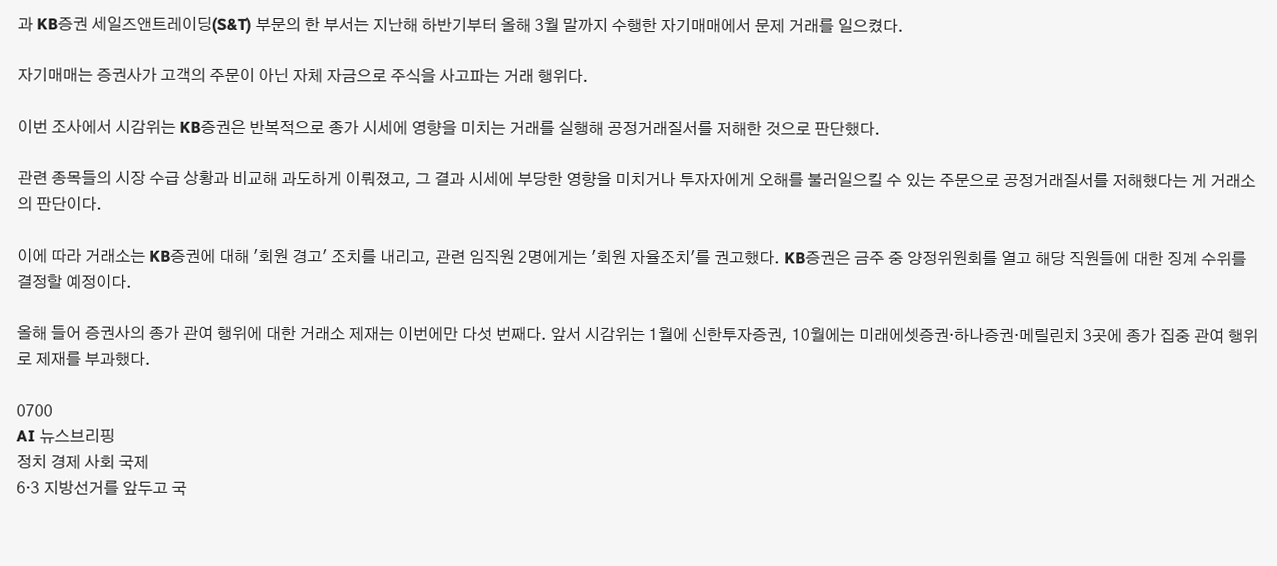과 KB증권 세일즈앤트레이딩(S&T) 부문의 한 부서는 지난해 하반기부터 올해 3월 말까지 수행한 자기매매에서 문제 거래를 일으켰다.

자기매매는 증권사가 고객의 주문이 아닌 자체 자금으로 주식을 사고파는 거래 행위다.

이번 조사에서 시감위는 KB증권은 반복적으로 종가 시세에 영향을 미치는 거래를 실행해 공정거래질서를 저해한 것으로 판단했다.

관련 종목들의 시장 수급 상황과 비교해 과도하게 이뤄졌고, 그 결과 시세에 부당한 영향을 미치거나 투자자에게 오해를 불러일으킬 수 있는 주문으로 공정거래질서를 저해했다는 게 거래소의 판단이다.

이에 따라 거래소는 KB증권에 대해 '회원 경고' 조치를 내리고, 관련 임직원 2명에게는 '회원 자율조치'를 권고했다. KB증권은 금주 중 양정위원회를 열고 해당 직원들에 대한 징계 수위를 결정할 예정이다.

올해 들어 증권사의 종가 관여 행위에 대한 거래소 제재는 이번에만 다섯 번째다. 앞서 시감위는 1월에 신한투자증권, 10월에는 미래에셋증권·하나증권·메릴린치 3곳에 종가 집중 관여 행위로 제재를 부과했다.

0700
AI 뉴스브리핑
정치 경제 사회 국제
6·3 지방선거를 앞두고 국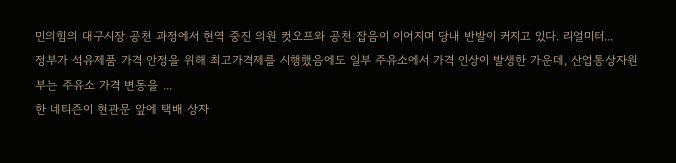민의힘의 대구시장 공천 과정에서 현역 중진 의원 컷오프와 공천 잡음이 이어지며 당내 반발이 커지고 있다. 리얼미터...
정부가 석유제품 가격 안정을 위해 최고가격제를 시행했음에도 일부 주유소에서 가격 인상이 발생한 가운데, 산업통상자원부는 주유소 가격 변동을 ...
한 네티즌이 현관문 앞에 택배 상자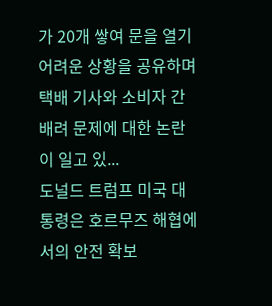가 20개 쌓여 문을 열기 어려운 상황을 공유하며 택배 기사와 소비자 간 배려 문제에 대한 논란이 일고 있...
도널드 트럼프 미국 대통령은 호르무즈 해협에서의 안전 확보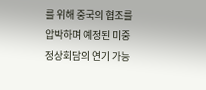를 위해 중국의 협조를 압박하며 예정된 미중 정상회담의 연기 가능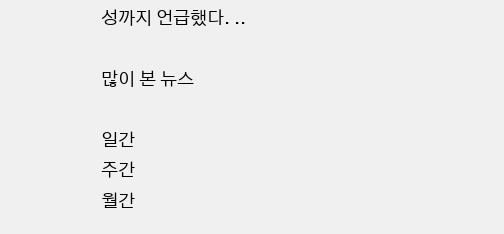성까지 언급했다. ..

많이 본 뉴스

일간
주간
월간